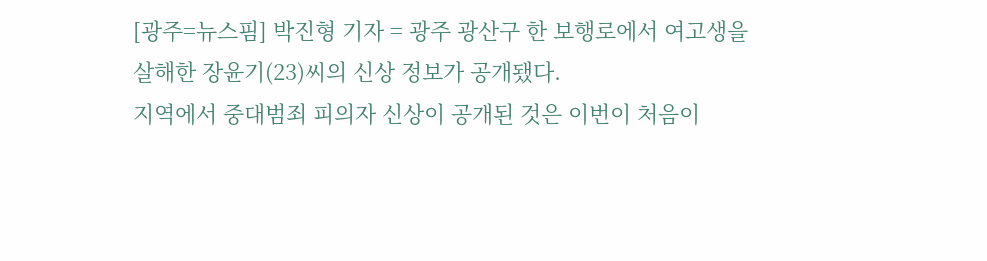[광주=뉴스핌] 박진형 기자 = 광주 광산구 한 보행로에서 여고생을 살해한 장윤기(23)씨의 신상 정보가 공개됐다.
지역에서 중대범죄 피의자 신상이 공개된 것은 이번이 처음이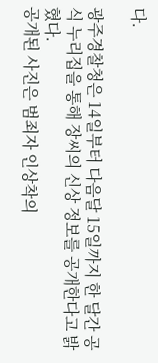다.

광주경찰청은 14일부터 다음달 15일까지 한 달간 공식 누리집을 통해 장씨의 신상 정보를 공개한다고 밝혔다.
공개된 사진은 범죄자 인상착의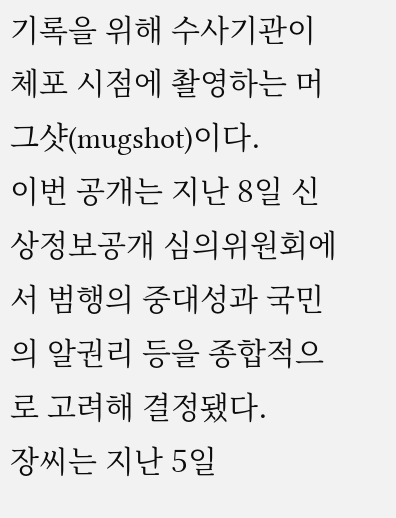기록을 위해 수사기관이 체포 시점에 촬영하는 머그샷(mugshot)이다.
이번 공개는 지난 8일 신상정보공개 심의위원회에서 범행의 중대성과 국민의 알권리 등을 종합적으로 고려해 결정됐다.
장씨는 지난 5일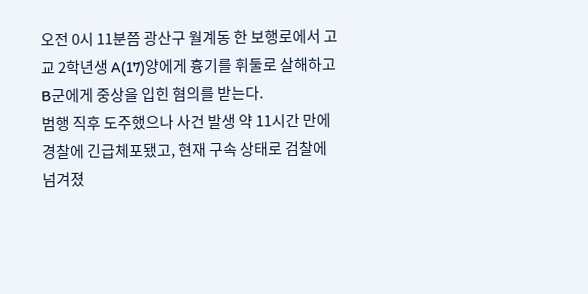오전 0시 11분쯤 광산구 월계동 한 보행로에서 고교 2학년생 A(17)양에게 흉기를 휘둘로 살해하고 B군에게 중상을 입힌 혐의를 받는다.
범행 직후 도주했으나 사건 발생 약 11시간 만에 경찰에 긴급체포됐고, 현재 구속 상태로 검찰에 넘겨졌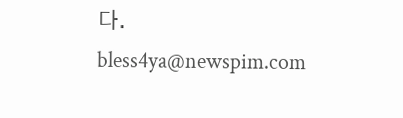다.
bless4ya@newspim.com